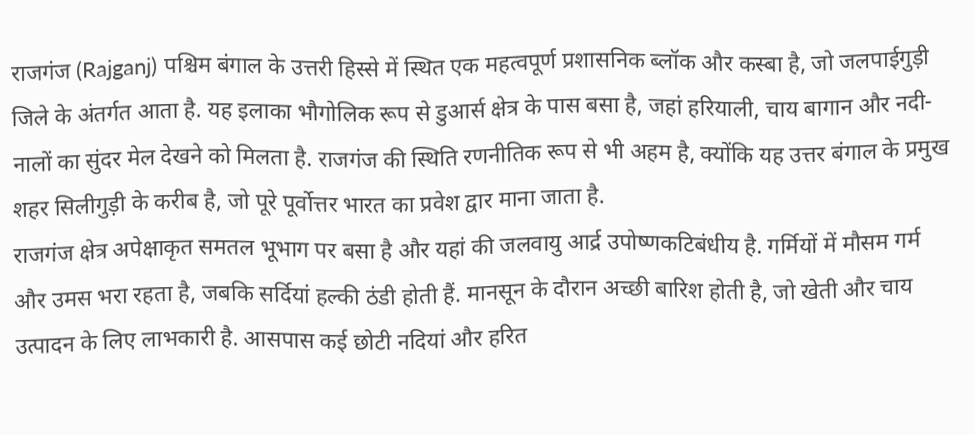राजगंज (Rajganj) पश्चिम बंगाल के उत्तरी हिस्से में स्थित एक महत्वपूर्ण प्रशासनिक ब्लॉक और कस्बा है, जो जलपाईगुड़ी जिले के अंतर्गत आता है. यह इलाका भौगोलिक रूप से डुआर्स क्षेत्र के पास बसा है, जहां हरियाली, चाय बागान और नदी-नालों का सुंदर मेल देखने को मिलता है. राजगंज की स्थिति रणनीतिक रूप से भी अहम है, क्योंकि यह उत्तर बंगाल के प्रमुख शहर सिलीगुड़ी के करीब है, जो पूरे पूर्वोत्तर भारत का प्रवेश द्वार माना जाता है.
राजगंज क्षेत्र अपेक्षाकृत समतल भूभाग पर बसा है और यहां की जलवायु आर्द्र उपोष्णकटिबंधीय है. गर्मियों में मौसम गर्म और उमस भरा रहता है, जबकि सर्दियां हल्की ठंडी होती हैं. मानसून के दौरान अच्छी बारिश होती है, जो खेती और चाय उत्पादन के लिए लाभकारी है. आसपास कई छोटी नदियां और हरित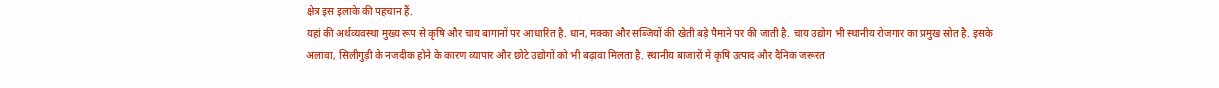क्षेत्र इस इलाके की पहचान हैं.
यहां की अर्थव्यवस्था मुख्य रूप से कृषि और चाय बागानों पर आधारित है. धान, मक्का और सब्जियों की खेती बड़े पैमाने पर की जाती है. चाय उद्योग भी स्थानीय रोजगार का प्रमुख स्रोत है. इसके अलावा, सिलीगुड़ी के नजदीक होने के कारण व्यापार और छोटे उद्योगों को भी बढ़ावा मिलता है. स्थानीय बाजारों में कृषि उत्पाद और दैनिक जरूरत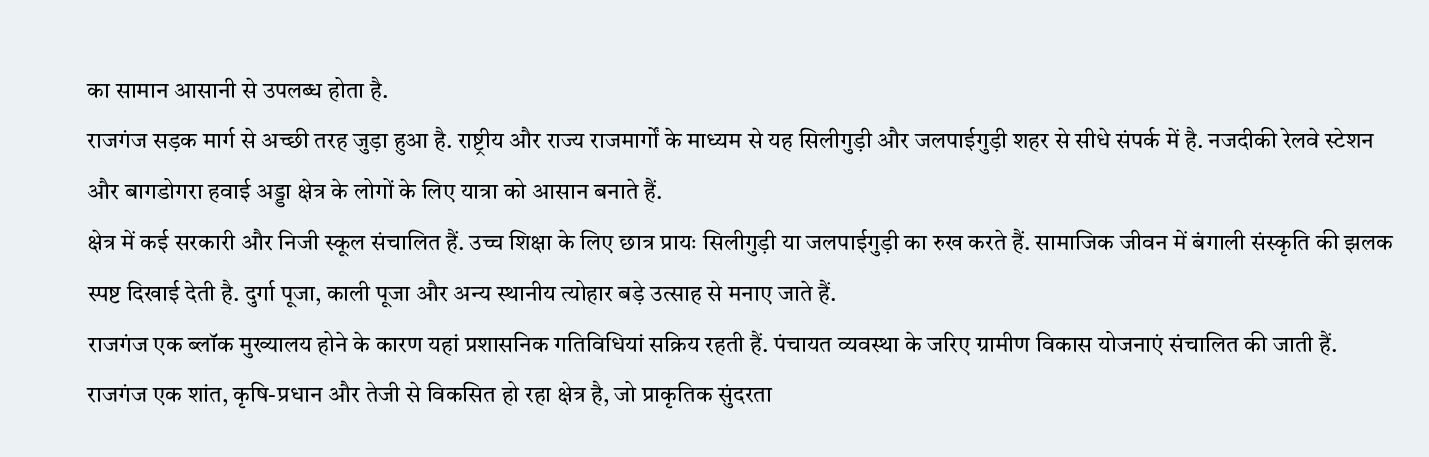का सामान आसानी से उपलब्ध होता है.
राजगंज सड़क मार्ग से अच्छी तरह जुड़ा हुआ है. राष्ट्रीय और राज्य राजमार्गों के माध्यम से यह सिलीगुड़ी और जलपाईगुड़ी शहर से सीधे संपर्क में है. नजदीकी रेलवे स्टेशन और बागडोगरा हवाई अड्डा क्षेत्र के लोगों के लिए यात्रा को आसान बनाते हैं.
क्षेत्र में कई सरकारी और निजी स्कूल संचालित हैं. उच्च शिक्षा के लिए छात्र प्रायः सिलीगुड़ी या जलपाईगुड़ी का रुख करते हैं. सामाजिक जीवन में बंगाली संस्कृति की झलक स्पष्ट दिखाई देती है. दुर्गा पूजा, काली पूजा और अन्य स्थानीय त्योहार बड़े उत्साह से मनाए जाते हैं.
राजगंज एक ब्लॉक मुख्यालय होने के कारण यहां प्रशासनिक गतिविधियां सक्रिय रहती हैं. पंचायत व्यवस्था के जरिए ग्रामीण विकास योजनाएं संचालित की जाती हैं.
राजगंज एक शांत, कृषि-प्रधान और तेजी से विकसित हो रहा क्षेत्र है, जो प्राकृतिक सुंदरता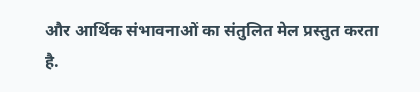और आर्थिक संभावनाओं का संतुलित मेल प्रस्तुत करता है.